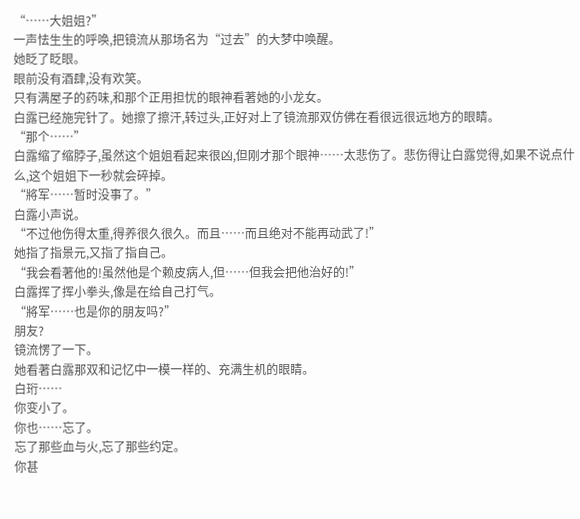“……大姐姐?”
一声怯生生的呼唤,把镜流从那场名为“过去”的大梦中唤醒。
她眨了眨眼。
眼前没有酒肆,没有欢笑。
只有满屋子的药味,和那个正用担忧的眼神看著她的小龙女。
白露已经施完针了。她擦了擦汗,转过头,正好对上了镜流那双仿佛在看很远很远地方的眼睛。
“那个……”
白露缩了缩脖子,虽然这个姐姐看起来很凶,但刚才那个眼神……太悲伤了。悲伤得让白露觉得,如果不说点什么,这个姐姐下一秒就会碎掉。
“將军……暂时没事了。”
白露小声说。
“不过他伤得太重,得养很久很久。而且……而且绝对不能再动武了!”
她指了指景元,又指了指自己。
“我会看著他的!虽然他是个赖皮病人,但……但我会把他治好的!”
白露挥了挥小拳头,像是在给自己打气。
“將军……也是你的朋友吗?”
朋友?
镜流愣了一下。
她看著白露那双和记忆中一模一样的、充满生机的眼睛。
白珩……
你变小了。
你也……忘了。
忘了那些血与火,忘了那些约定。
你甚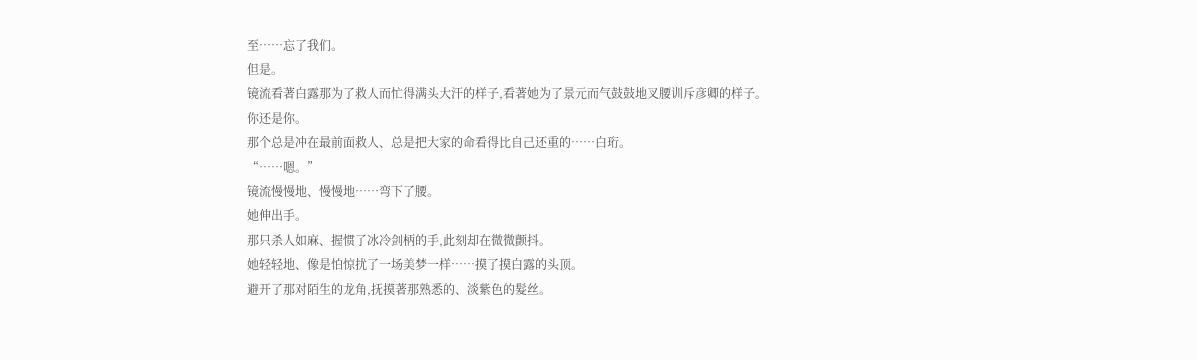至……忘了我们。
但是。
镜流看著白露那为了救人而忙得满头大汗的样子,看著她为了景元而气鼓鼓地叉腰训斥彦卿的样子。
你还是你。
那个总是冲在最前面救人、总是把大家的命看得比自己还重的……白珩。
“……嗯。”
镜流慢慢地、慢慢地……弯下了腰。
她伸出手。
那只杀人如麻、握惯了冰冷剑柄的手,此刻却在微微颤抖。
她轻轻地、像是怕惊扰了一场美梦一样……摸了摸白露的头顶。
避开了那对陌生的龙角,抚摸著那熟悉的、淡紫色的髮丝。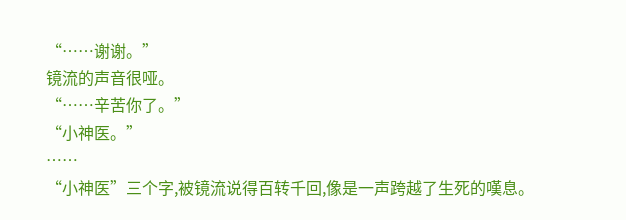“……谢谢。”
镜流的声音很哑。
“……辛苦你了。”
“小神医。”
……
“小神医”三个字,被镜流说得百转千回,像是一声跨越了生死的嘆息。